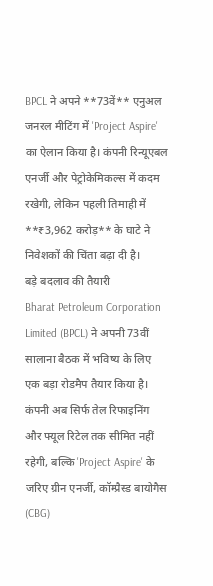BPCL ने अपने **73वें** एनुअल जनरल मीटिंग में 'Project Aspire' का ऐलान किया है। कंपनी रिन्यूएबल एनर्जी और पेट्रोकेमिकल्स में कदम रखेगी, लेकिन पहली तिमाही में **₹3,962 करोड़** के घाटे ने निवेशकों की चिंता बढ़ा दी है।
बड़े बदलाव की तैयारी
Bharat Petroleum Corporation Limited (BPCL) ने अपनी 73वीं सालाना बैठक में भविष्य के लिए एक बड़ा रोडमैप तैयार किया है। कंपनी अब सिर्फ तेल रिफाइनिंग और फ्यूल रिटेल तक सीमित नहीं रहेगी, बल्कि 'Project Aspire' के जरिए ग्रीन एनर्जी, कॉम्प्रैस्ड बायोगैस (CBG)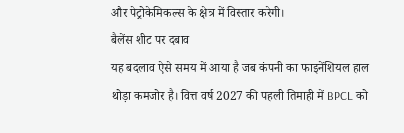और पेट्रोकेमिकल्स के क्षेत्र में विस्तार करेगी।
बैलेंस शीट पर दबाव
यह बदलाव ऐसे समय में आया है जब कंपनी का फाइनेंशियल हाल थोड़ा कमजोर है। वित्त वर्ष 2027 की पहली तिमाही में BPCL को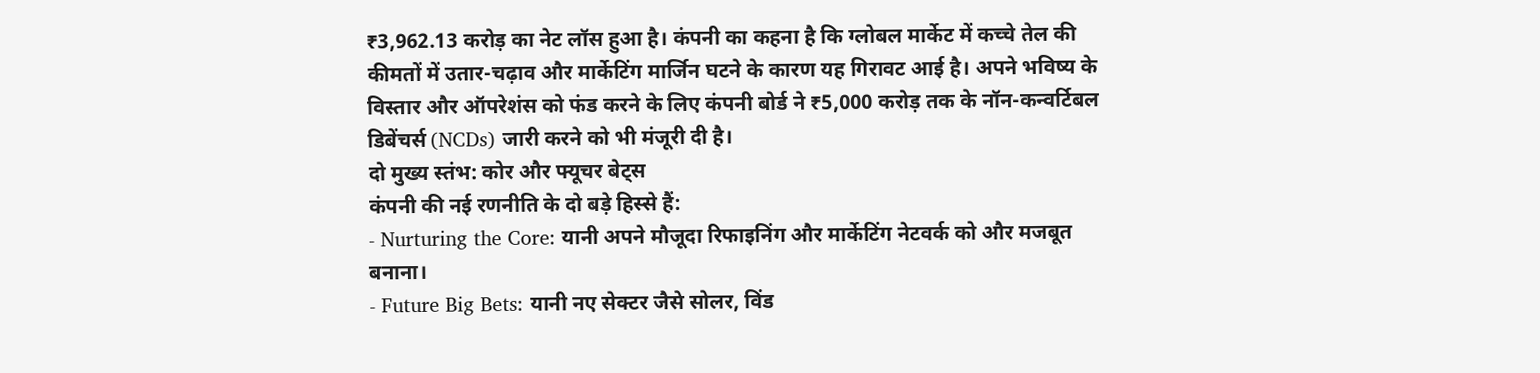₹3,962.13 करोड़ का नेट लॉस हुआ है। कंपनी का कहना है कि ग्लोबल मार्केट में कच्चे तेल की कीमतों में उतार-चढ़ाव और मार्केटिंग मार्जिन घटने के कारण यह गिरावट आई है। अपने भविष्य के विस्तार और ऑपरेशंस को फंड करने के लिए कंपनी बोर्ड ने ₹5,000 करोड़ तक के नॉन-कन्वर्टिबल डिबेंचर्स (NCDs) जारी करने को भी मंजूरी दी है।
दो मुख्य स्तंभ: कोर और फ्यूचर बेट्स
कंपनी की नई रणनीति के दो बड़े हिस्से हैं:
- Nurturing the Core: यानी अपने मौजूदा रिफाइनिंग और मार्केटिंग नेटवर्क को और मजबूत बनाना।
- Future Big Bets: यानी नए सेक्टर जैसे सोलर, विंड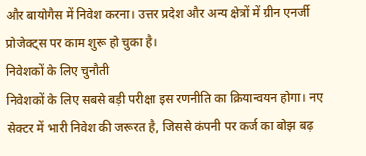और बायोगैस में निवेश करना। उत्तर प्रदेश और अन्य क्षेत्रों में ग्रीन एनर्जी प्रोजेक्ट्स पर काम शुरू हो चुका है।
निवेशकों के लिए चुनौती
निवेशकों के लिए सबसे बड़ी परीक्षा इस रणनीति का क्रियान्वयन होगा। नए सेक्टर में भारी निवेश की जरूरत है, जिससे कंपनी पर कर्ज का बोझ बढ़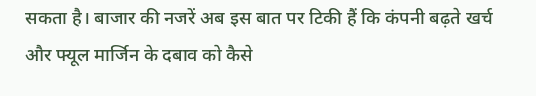सकता है। बाजार की नजरें अब इस बात पर टिकी हैं कि कंपनी बढ़ते खर्च और फ्यूल मार्जिन के दबाव को कैसे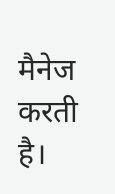मैनेज करती है।